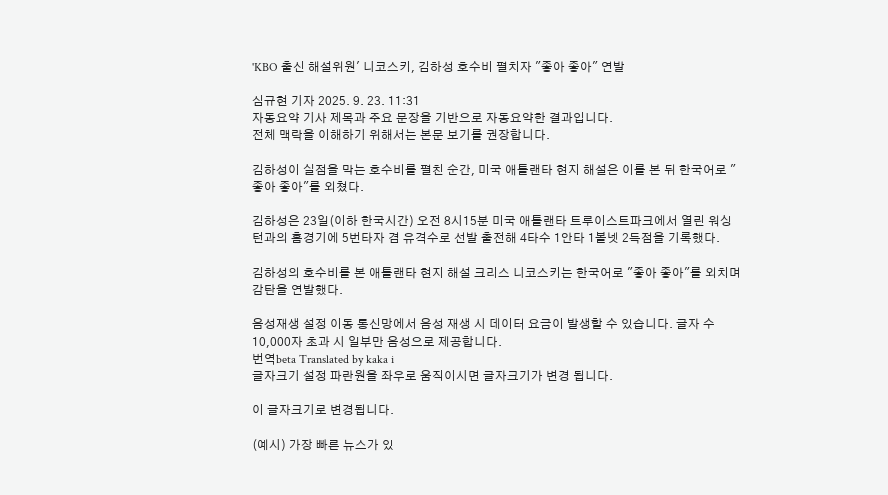'KBO 출신 해설위원' 니코스키, 김하성 호수비 펼치자 "좋아 좋아" 연발

심규현 기자 2025. 9. 23. 11:31
자동요약 기사 제목과 주요 문장을 기반으로 자동요약한 결과입니다.
전체 맥락을 이해하기 위해서는 본문 보기를 권장합니다.

김하성이 실점을 막는 호수비를 펼친 순간, 미국 애틀랜타 현지 해설은 이를 본 뒤 한국어로 "좋아 좋아"를 외쳤다.

김하성은 23일(이하 한국시간) 오전 8시15분 미국 애틀랜타 트루이스트파크에서 열린 워싱턴과의 홈경기에 5번타자 겸 유격수로 선발 출전해 4타수 1안타 1볼넷 2득점을 기록했다.

김하성의 호수비를 본 애틀랜타 현지 해설 크리스 니코스키는 한국어로 "좋아 좋아"를 외치며 감탄을 연발했다.

음성재생 설정 이동 통신망에서 음성 재생 시 데이터 요금이 발생할 수 있습니다. 글자 수 10,000자 초과 시 일부만 음성으로 제공합니다.
번역beta Translated by kaka i
글자크기 설정 파란원을 좌우로 움직이시면 글자크기가 변경 됩니다.

이 글자크기로 변경됩니다.

(예시) 가장 빠른 뉴스가 있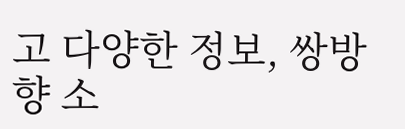고 다양한 정보, 쌍방향 소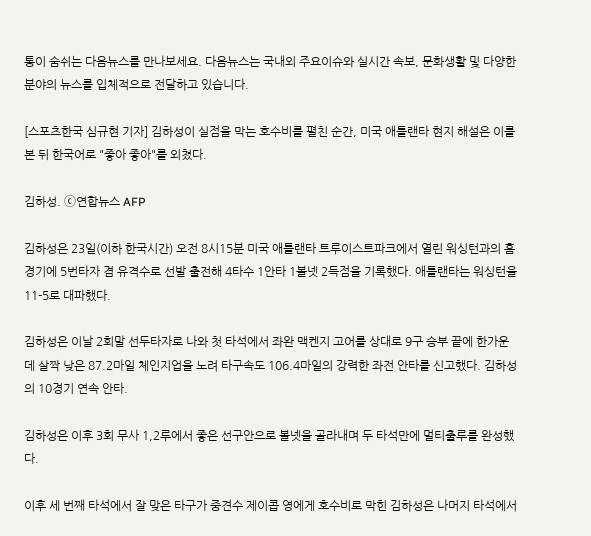통이 숨쉬는 다음뉴스를 만나보세요. 다음뉴스는 국내외 주요이슈와 실시간 속보, 문화생활 및 다양한 분야의 뉴스를 입체적으로 전달하고 있습니다.

[스포츠한국 심규현 기자] 김하성이 실점을 막는 호수비를 펼친 순간, 미국 애틀랜타 현지 해설은 이를 본 뒤 한국어로 "좋아 좋아"를 외쳤다.

김하성. ⓒ연합뉴스 AFP

김하성은 23일(이하 한국시간) 오전 8시15분 미국 애틀랜타 트루이스트파크에서 열린 워싱턴과의 홈경기에 5번타자 겸 유격수로 선발 출전해 4타수 1안타 1볼넷 2득점을 기록했다. 애틀랜타는 워싱턴을 11-5로 대파했다.

김하성은 이날 2회말 선두타자로 나와 첫 타석에서 좌완 맥켄지 고어를 상대로 9구 승부 끝에 한가운데 살짝 낮은 87.2마일 체인지업을 노려 타구속도 106.4마일의 강력한 좌전 안타를 신고했다. 김하성의 10경기 연속 안타.

김하성은 이후 3회 무사 1,2루에서 좋은 선구안으로 볼넷을 골라내며 두 타석만에 멀티출루를 완성했다.

이후 세 번째 타석에서 잘 맞은 타구가 중견수 제이콥 영에게 호수비로 막힌 김하성은 나머지 타석에서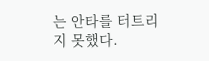는 안타를 터트리지 못했다.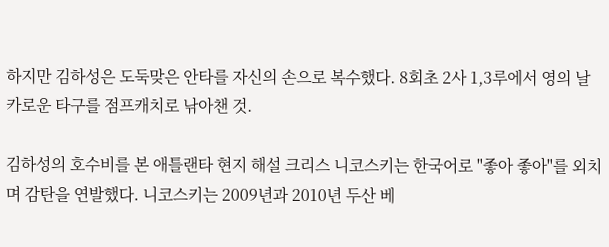하지만 김하성은 도둑맞은 안타를 자신의 손으로 복수했다. 8회초 2사 1,3루에서 영의 날카로운 타구를 점프캐치로 낚아챈 것.

김하성의 호수비를 본 애틀랜타 현지 해설 크리스 니코스키는 한국어로 "좋아 좋아"를 외치며 감탄을 연발했다. 니코스키는 2009년과 2010년 두산 베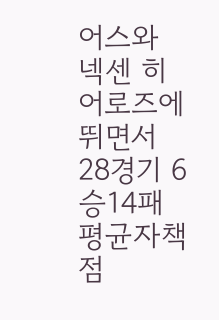어스와 넥센 히어로즈에 뛰면서 28경기 6승14패 평균자책점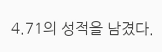4.71의 성적을 남겼다.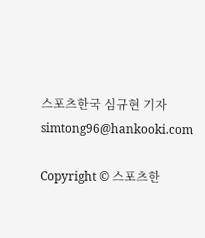스포츠한국 심규현 기자 simtong96@hankooki.com

Copyright © 스포츠한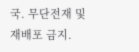국. 무단전재 및 재배포 금지.